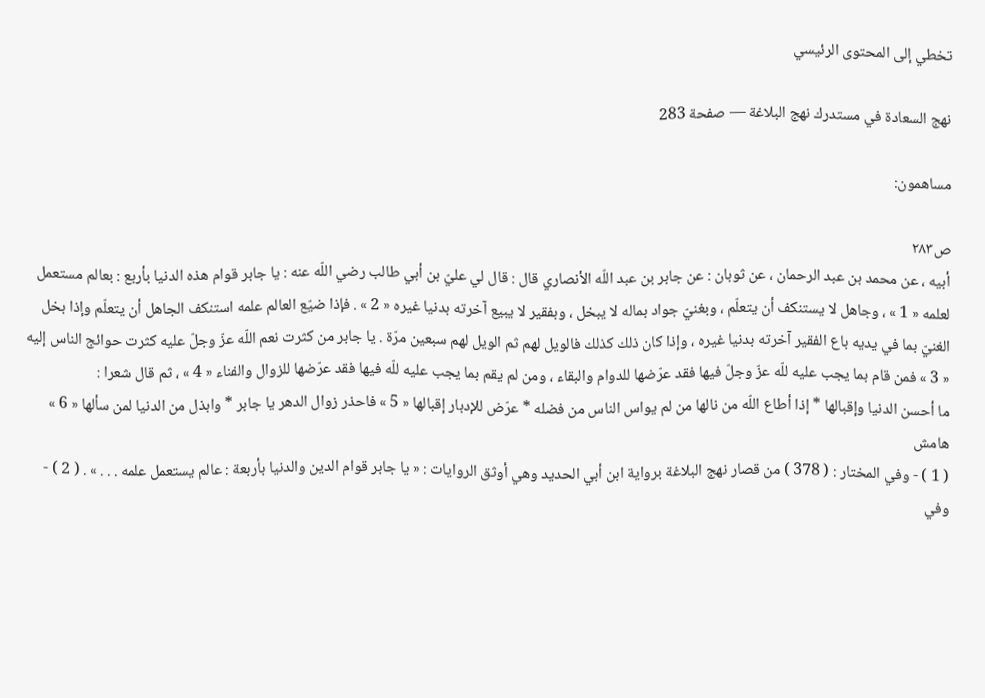تخطي إلى المحتوى الرئيسي

نهج السعادة في مستدرك نهج البلاغة — صفحة 283

مساهمون:

ص٢٨٣
أبيه ، عن محمد بن عبد الرحمان ، عن ثوبان : عن جابر بن عبد اللّه الأنصاري قال : قال لي عليّ بن أبي طالب رضي اللّه عنه : يا جابر قوام هذه الدنيا بأربع : بعالم مستعمل لعلمه « 1 » ، وجاهل لا يستنكف أن يتعلّم ، وبغنيّ جواد بماله لا يبخل ، وبفقير لا يبيع آخرته بدنيا غيره « 2 » . فإذا ضيّع العالم علمه استنكف الجاهل أن يتعلّم وإذا بخل الغنيّ بما في يديه باع الفقير آخرته بدنيا غيره ، وإذا كان ذلك كذلك فالويل لهم ثم الويل لهم سبعين مرّة . يا جابر من كثرت نعم اللّه عزّ وجلّ عليه كثرت حوائج الناس إليه « 3 » فمن قام بما يجب عليه للّه عزّ وجلّ فيها فقد عرّضها للدوام والبقاء ، ومن لم يقم بما يجب عليه للّه فيها فقد عرّضها للزوال والفناء « 4 » ، ثم قال شعرا :
ما أحسن الدنيا وإقبالها * إذا أطاع اللّه من نالها من لم يواس الناس من فضله * عرّض للإدبار إقبالها « 5 » فاحذر زوال الدهر يا جابر * وابذل من الدنيا لمن سألها « 6 »
هامش
( 1 ) - وفي المختار : ( 378 ) من قصار نهج البلاغة برواية ابن أبي الحديد وهي أوثق الروايات : « يا جابر قوام الدين والدنيا بأربعة : عالم يستعمل علمه . . . » . ( 2 ) - وفي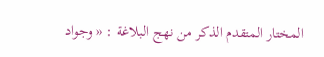المختار المتقدم الذكر من نهج البلاغة : « وجواد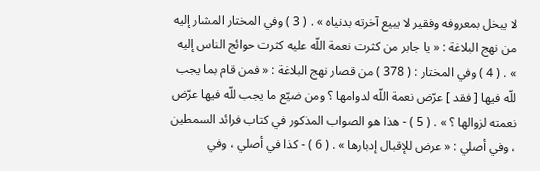لا يبخل بمعروفه وفقير لا يبيع آخرته بدنياه » . ( 3 ) وفي المختار المشار إليه من نهج البلاغة : « يا جابر من كثرت نعمة اللّه عليه كثرت حوائج الناس إليه » . ( 4 ) وفي المختار : ( 378 ) من قصار نهج البلاغة : « فمن قام بما يجب للّه فيها [ فقد ] عرّض نعمة اللّه لدوامها ؟ ومن ضيّع ما يجب للّه فيها عرّض نعمته لزوالها ؟ » . ( 5 ) - هذا هو الصواب المذكور في كتاب فرائد السمطين ، وفي أصلي : « عرض للإقبال إدبارها » . ( 6 ) - كذا في أصلي ، وفي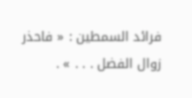فرائد السمطين : « فاحذر زوال الفضل . . . » .